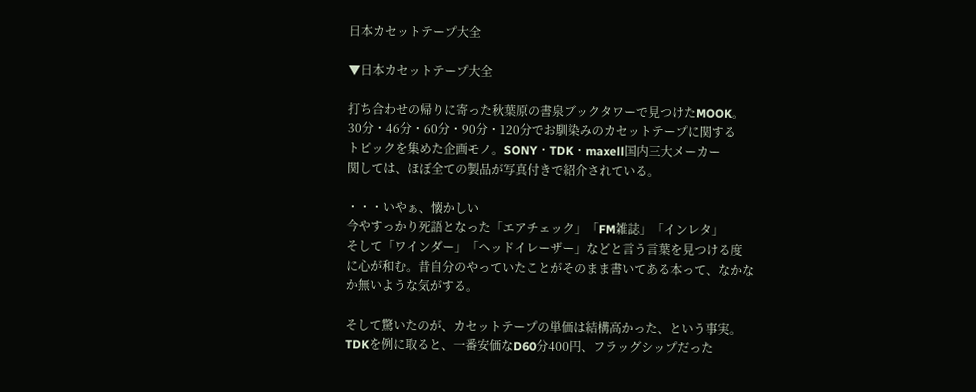日本カセットテープ大全

▼日本カセットテープ大全

打ち合わせの帰りに寄った秋葉原の書泉ブックタワーで見つけたMOOK。
30分・46分・60分・90分・120分でお馴染みのカセットテープに関する
トピックを集めた企画モノ。SONY・TDK・maxell国内三大メーカー
関しては、ほぼ全ての製品が写真付きで紹介されている。

・・・いやぁ、懐かしい
今やすっかり死語となった「エアチェック」「FM雑誌」「インレタ」
そして「ワインダー」「ヘッドイレーザー」などと言う言葉を見つける度
に心が和む。昔自分のやっていたことがそのまま書いてある本って、なかな
か無いような気がする。

そして驚いたのが、カセットテープの単価は結構高かった、という事実。
TDKを例に取ると、一番安価なD60分400円、フラッグシップだった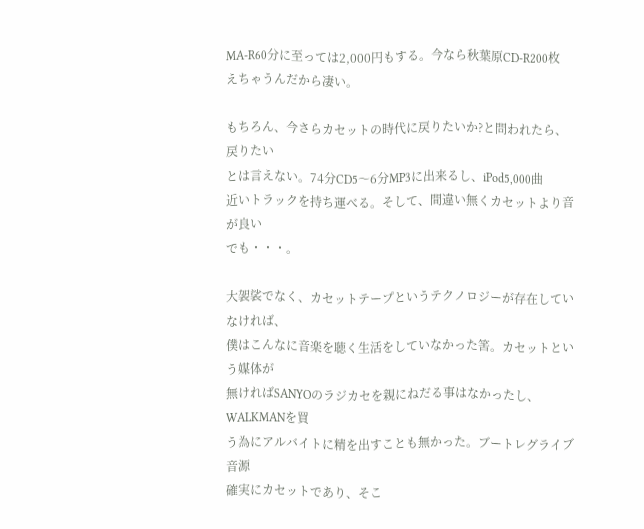MA-R60分に至っては2,000円もする。今なら秋葉原CD-R200枚
えちゃうんだから凄い。

もちろん、今さらカセットの時代に戻りたいか?と問われたら、戻りたい
とは言えない。74分CD5〜6分MP3に出来るし、iPod5,000曲
近いトラックを持ち運べる。そして、間違い無くカセットより音が良い
でも・・・。

大袈裟でなく、カセットテープというテクノロジーが存在していなければ、
僕はこんなに音楽を聴く生活をしていなかった筈。カセットという媒体が
無ければSANYOのラジカセを親にねだる事はなかったし、WALKMANを買
う為にアルバイトに精を出すことも無かった。ブートレグライブ音源
確実にカセットであり、そこ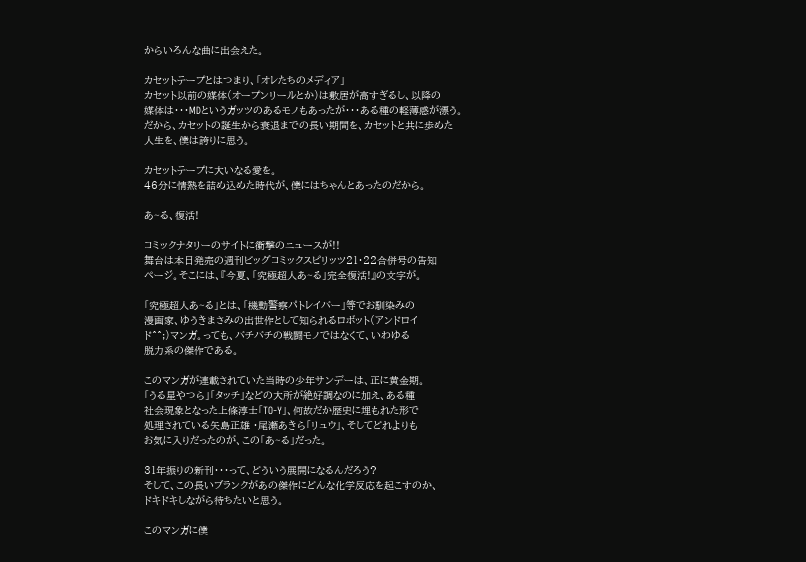からいろんな曲に出会えた。

カセットテープとはつまり、「オレたちのメディア」
カセット以前の媒体(オープンリールとか)は敷居が高すぎるし、以降の
媒体は・・・MDというガッツのあるモノもあったが・・・ある種の軽薄感が漂う。
だから、カセットの誕生から衰退までの長い期間を、カセットと共に歩めた
人生を、僕は誇りに思う。

カセットテープに大いなる愛を。
46分に情熱を詰め込めた時代が、僕にはちゃんとあったのだから。

あ~る、復活!

コミックナタリーのサイトに衝撃のニュースが!!
舞台は本日発売の週刊ビッグコミックスピリッツ21・22合併号の告知
ページ。そこには、『今夏、「究極超人あ~る」完全復活!』の文字が。

「究極超人あ~る」とは、「機動警察パトレイバー」等でお馴染みの
漫画家、ゆうきまさみの出世作として知られるロボット(アンドロイ
ド^^;)マンガ。っても、バチバチの戦闘モノではなくて、いわゆる
脱力系の傑作である。

このマンガが連載されていた当時の少年サンデーは、正に黄金期。
「うる星やつら」「タッチ」などの大所が絶好調なのに加え、ある種
社会現象となった上條淳士「TO-Y」、何故だか歴史に埋もれた形で
処理されている矢島正雄 ・尾瀬あきら「リュウ」、そしてどれよりも
お気に入りだったのが、この「あ~る」だった。

31年振りの新刊・・・って、どういう展開になるんだろう?
そして、この長いブランクがあの傑作にどんな化学反応を起こすのか、
ドキドキしながら待ちたいと思う。

このマンガに僕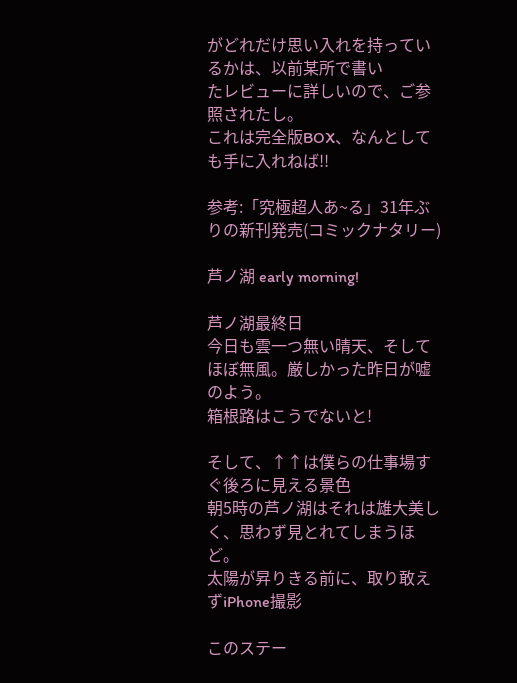がどれだけ思い入れを持っているかは、以前某所で書い
たレビューに詳しいので、ご参照されたし。
これは完全版BOX、なんとしても手に入れねば!!

参考:「究極超人あ~る」31年ぶりの新刊発売(コミックナタリー)

芦ノ湖 early morning!

芦ノ湖最終日
今日も雲一つ無い晴天、そしてほぼ無風。厳しかった昨日が嘘のよう。
箱根路はこうでないと!

そして、↑↑は僕らの仕事場すぐ後ろに見える景色
朝5時の芦ノ湖はそれは雄大美しく、思わず見とれてしまうほど。
太陽が昇りきる前に、取り敢えずiPhone撮影

このステー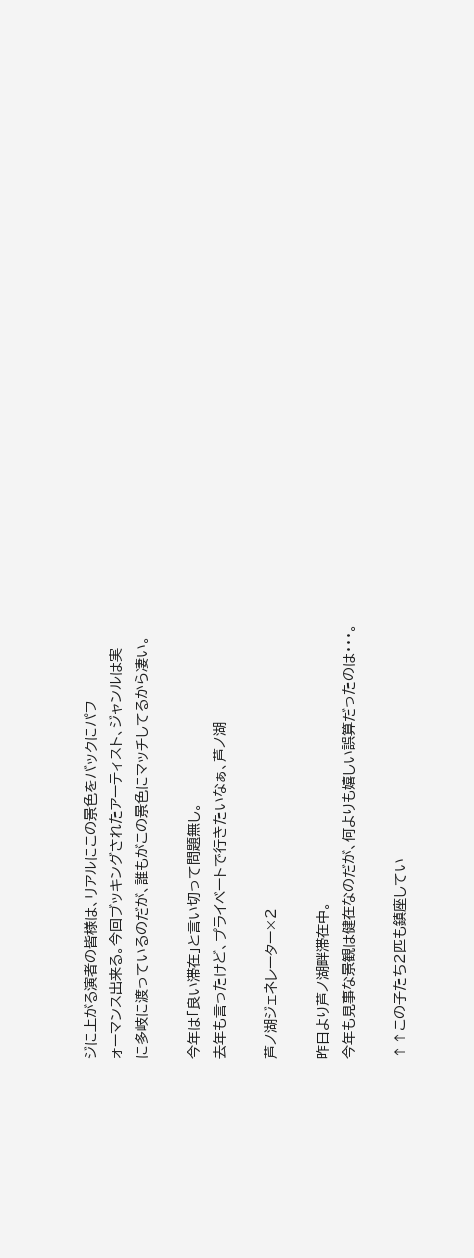ジに上がる演者の皆様は、リアルにこの景色をバックにパフ
ォーマンス出来る。今回ブッキングされたアーティスト、ジャンルは実
に多岐に渡っているのだが、誰もがこの景色にマッチしてるから凄い。

今年は「良い滞在」と言い切って問題無し。
去年も言ったけど、プライベートで行きたいなぁ、芦ノ湖

芦ノ湖ジェネレーター×2

昨日より芦ノ湖畔滞在中。
今年も見事な景観は健在なのだが、何よりも嬉しい誤算だったのは・・・。

↑↑この子たち2匹も鎮座してい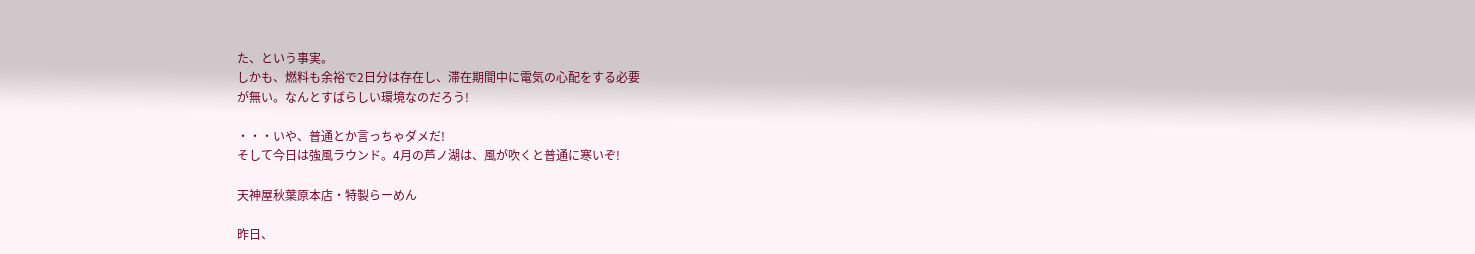た、という事実。
しかも、燃料も余裕で2日分は存在し、滞在期間中に電気の心配をする必要
が無い。なんとすばらしい環境なのだろう!

・・・いや、普通とか言っちゃダメだ!
そして今日は強風ラウンド。4月の芦ノ湖は、風が吹くと普通に寒いぞ!

天神屋秋葉原本店・特製らーめん

昨日、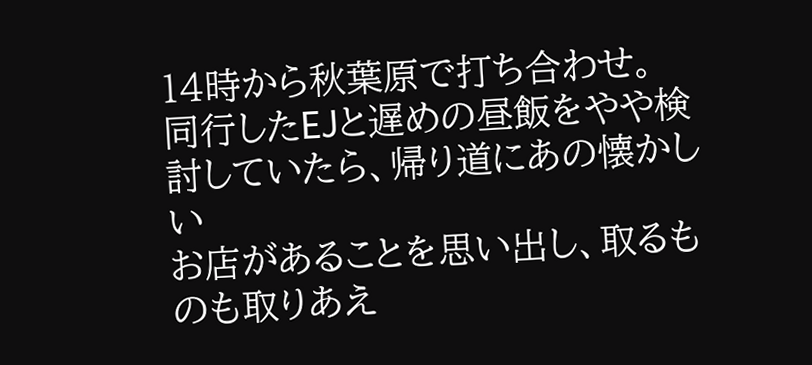14時から秋葉原で打ち合わせ。
同行したEJと遅めの昼飯をやや検討していたら、帰り道にあの懐かしい
お店があることを思い出し、取るものも取りあえ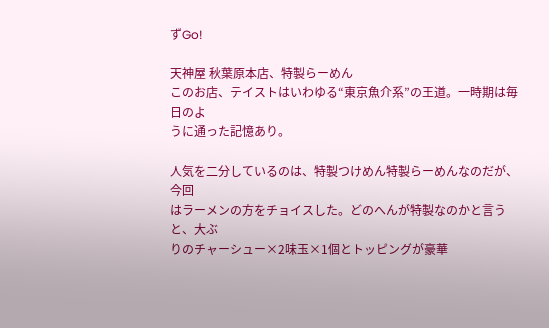ずGo!

天神屋 秋葉原本店、特製らーめん
このお店、テイストはいわゆる“東京魚介系”の王道。一時期は毎日のよ
うに通った記憶あり。

人気を二分しているのは、特製つけめん特製らーめんなのだが、今回
はラーメンの方をチョイスした。どのへんが特製なのかと言うと、大ぶ
りのチャーシュー×2味玉×1個とトッピングが豪華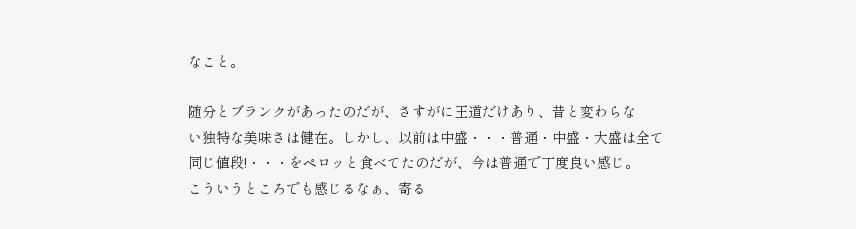なこと。

随分とブランクがあったのだが、さすがに王道だけあり、昔と変わらな
い独特な美味さは健在。しかし、以前は中盛・・・普通・中盛・大盛は全て
同じ値段!・・・をペロッと食べてたのだが、今は普通で丁度良い感じ。
こういうところでも感じるなぁ、寄る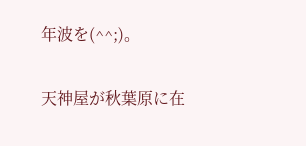年波を(^^;)。

天神屋が秋葉原に在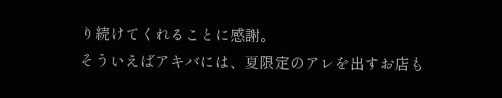り続けてくれることに感謝。
そういえばアキバには、夏限定のアレを出すお店も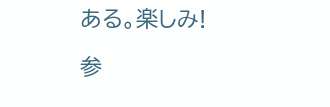ある。楽しみ!

参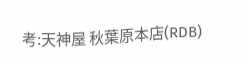考:天神屋 秋葉原本店(RDB)